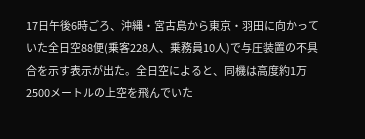17日午後6時ごろ、沖縄・宮古島から東京・羽田に向かっていた全日空88便(乗客228人、乗務員10人)で与圧装置の不具合を示す表示が出た。全日空によると、同機は高度約1万2500メートルの上空を飛んでいた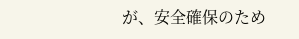が、安全確保のため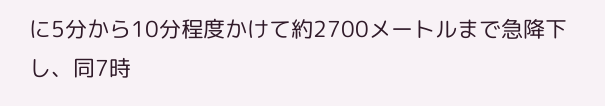に5分から10分程度かけて約2700メートルまで急降下し、同7時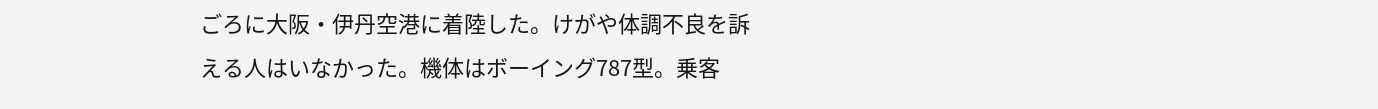ごろに大阪・伊丹空港に着陸した。けがや体調不良を訴える人はいなかった。機体はボーイング787型。乗客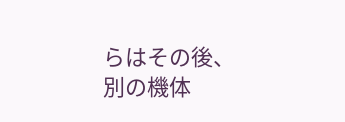らはその後、別の機体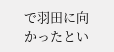で羽田に向かったとい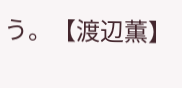う。【渡辺薫】